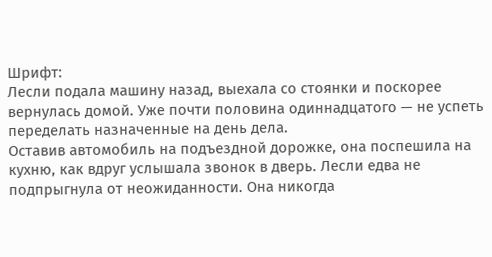Шрифт:
Лесли подала машину назад, выехала со стоянки и поскорее вернулась домой. Уже почти половина одиннадцатого — не успеть переделать назначенные на день дела.
Оставив автомобиль на подъездной дорожке, она поспешила на кухню, как вдруг услышала звонок в дверь. Лесли едва не подпрыгнула от неожиданности. Она никогда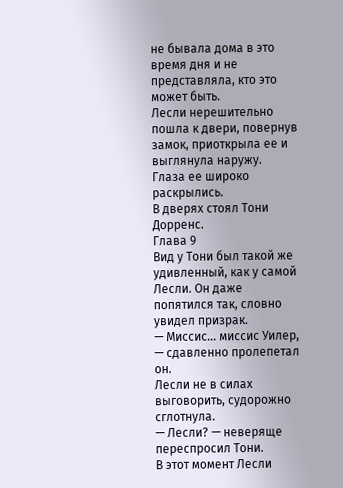не бывала дома в это время дня и не представляла, кто это может быть.
Лесли нерешительно пошла к двери, повернув замок, приоткрыла ее и выглянула наружу.
Глаза ее широко раскрылись.
В дверях стоял Тони Дорренс.
Глава 9
Вид у Тони был такой же удивленный, как у самой Лесли. Он даже попятился так, словно увидел призрак.
— Миссис… миссис Уилер, — сдавленно пролепетал он.
Лесли не в силах выговорить, судорожно сглотнула.
— Лесли? — неверяще переспросил Тони.
В этот момент Лесли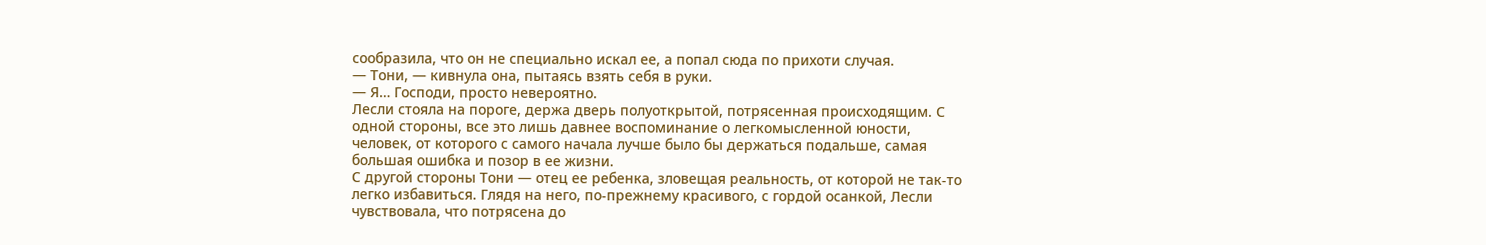сообразила, что он не специально искал ее, а попал сюда по прихоти случая.
— Тони, — кивнула она, пытаясь взять себя в руки.
— Я… Господи, просто невероятно.
Лесли стояла на пороге, держа дверь полуоткрытой, потрясенная происходящим. С одной стороны, все это лишь давнее воспоминание о легкомысленной юности, человек, от которого с самого начала лучше было бы держаться подальше, самая большая ошибка и позор в ее жизни.
С другой стороны Тони — отец ее ребенка, зловещая реальность, от которой не так-то легко избавиться. Глядя на него, по-прежнему красивого, с гордой осанкой, Лесли чувствовала, что потрясена до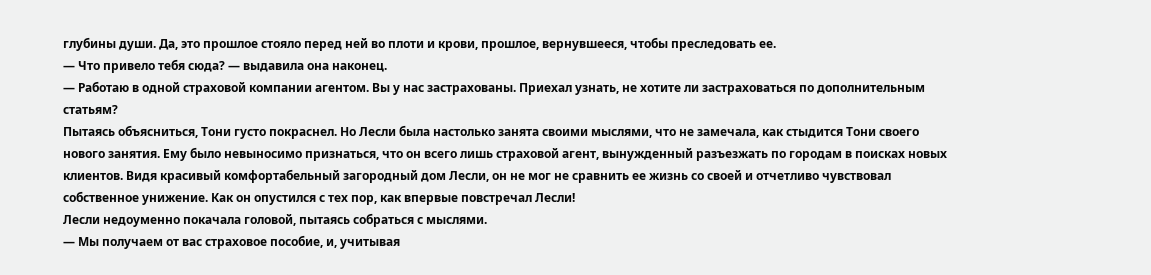глубины души. Да, это прошлое стояло перед ней во плоти и крови, прошлое, вернувшееся, чтобы преследовать ее.
— Что привело тебя сюда? — выдавила она наконец.
— Работаю в одной страховой компании агентом. Вы у нас застрахованы. Приехал узнать, не хотите ли застраховаться по дополнительным статьям?
Пытаясь объясниться, Тони густо покраснел. Но Лесли была настолько занята своими мыслями, что не замечала, как стыдится Тони своего нового занятия. Ему было невыносимо признаться, что он всего лишь страховой агент, вынужденный разъезжать по городам в поисках новых клиентов. Видя красивый комфортабельный загородный дом Лесли, он не мог не сравнить ее жизнь со своей и отчетливо чувствовал собственное унижение. Как он опустился с тех пор, как впервые повстречал Лесли!
Лесли недоуменно покачала головой, пытаясь собраться с мыслями.
— Мы получаем от вас страховое пособие, и, учитывая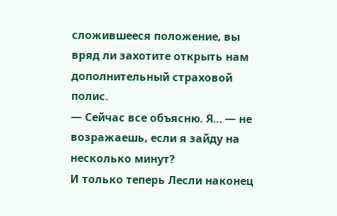сложившееся положение, вы вряд ли захотите открыть нам дополнительный страховой полис.
— Сейчас все объясню. Я… — не возражаешь, если я зайду на несколько минут?
И только теперь Лесли наконец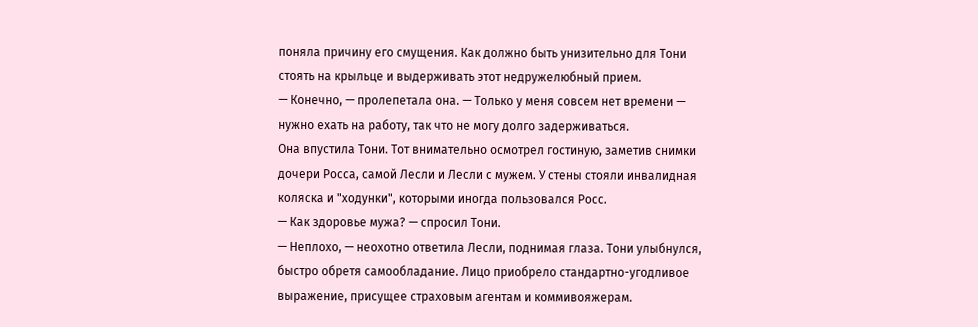поняла причину его смущения. Как должно быть унизительно для Тони стоять на крыльце и выдерживать этот недружелюбный прием.
— Конечно, — пролепетала она. — Только у меня совсем нет времени — нужно ехать на работу, так что не могу долго задерживаться.
Она впустила Тони. Тот внимательно осмотрел гостиную, заметив снимки дочери Росса, самой Лесли и Лесли с мужем. У стены стояли инвалидная коляска и "ходунки", которыми иногда пользовался Росс.
— Как здоровье мужа? — спросил Тони.
— Неплохо, — неохотно ответила Лесли, поднимая глаза. Тони улыбнулся, быстро обретя самообладание. Лицо приобрело стандартно-угодливое выражение, присущее страховым агентам и коммивояжерам.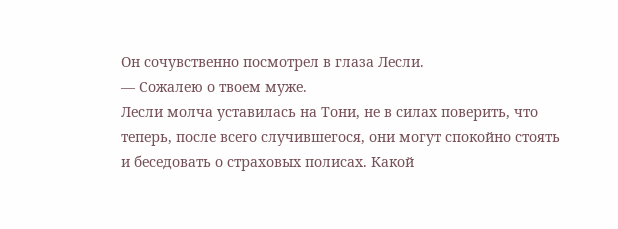Он сочувственно посмотрел в глаза Лесли.
— Сожалею о твоем муже.
Лесли молча уставилась на Тони, не в силах поверить, что теперь, после всего случившегося, они могут спокойно стоять и беседовать о страховых полисах. Какой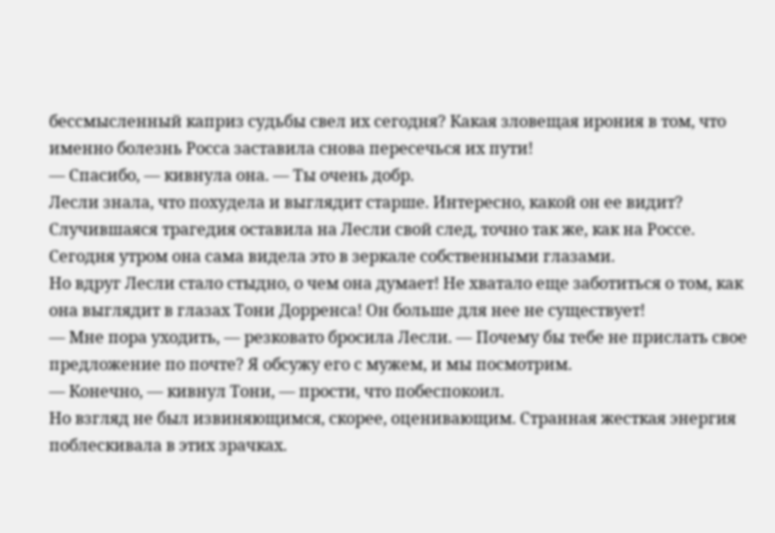бессмысленный каприз судьбы свел их сегодня? Какая зловещая ирония в том, что именно болезнь Росса заставила снова пересечься их пути!
— Спасибо, — кивнула она. — Ты очень добр.
Лесли знала, что похудела и выглядит старше. Интересно, какой он ее видит? Случившаяся трагедия оставила на Лесли свой след, точно так же, как на Россе. Сегодня утром она сама видела это в зеркале собственными глазами.
Но вдруг Лесли стало стыдно, о чем она думает! Не хватало еще заботиться о том, как она выглядит в глазах Тони Дорренса! Он больше для нее не существует!
— Мне пора уходить, — резковато бросила Лесли. — Почему бы тебе не прислать свое предложение по почте? Я обсужу его с мужем, и мы посмотрим.
— Конечно, — кивнул Тони, — прости, что побеспокоил.
Но взгляд не был извиняющимся, скорее, оценивающим. Странная жесткая энергия поблескивала в этих зрачках.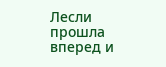Лесли прошла вперед и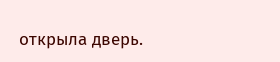открыла дверь.